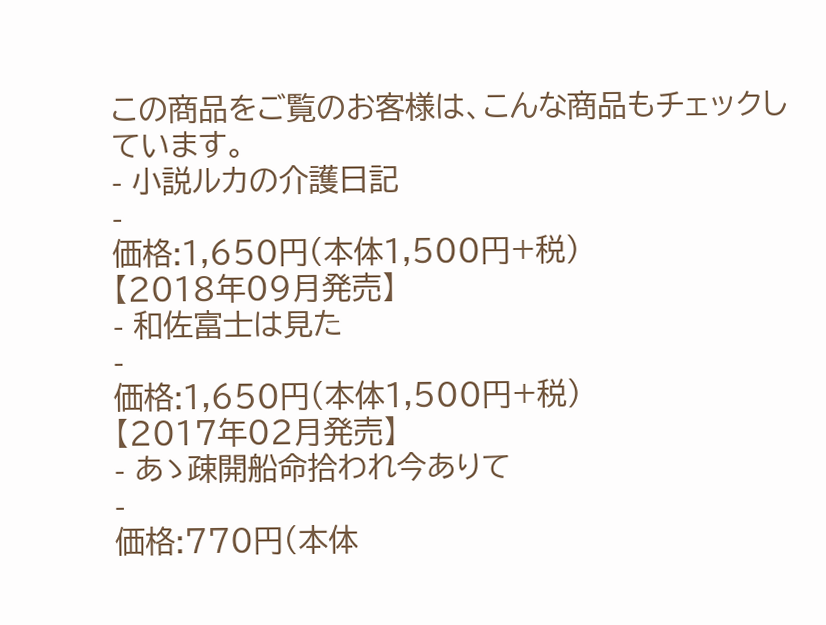この商品をご覧のお客様は、こんな商品もチェックしています。
- 小説ルカの介護日記
-
価格:1,650円(本体1,500円+税)
【2018年09月発売】
- 和佐富士は見た
-
価格:1,650円(本体1,500円+税)
【2017年02月発売】
- あゝ疎開船命拾われ今ありて
-
価格:770円(本体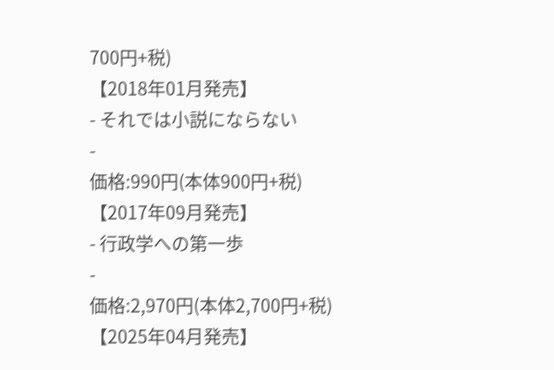700円+税)
【2018年01月発売】
- それでは小説にならない
-
価格:990円(本体900円+税)
【2017年09月発売】
- 行政学への第一歩
-
価格:2,970円(本体2,700円+税)
【2025年04月発売】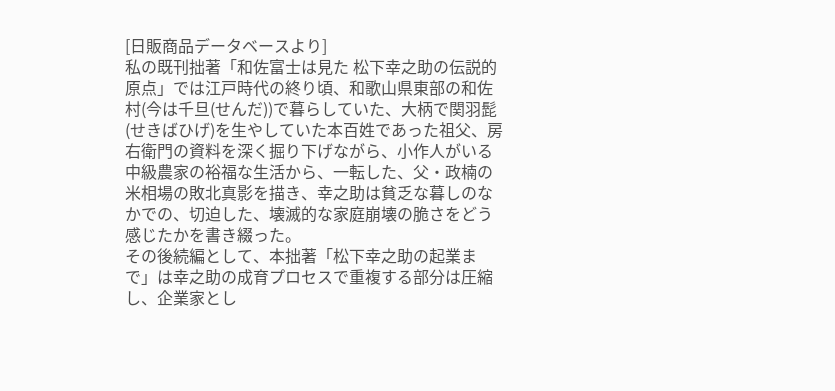[日販商品データベースより]
私の既刊拙著「和佐富士は見た 松下幸之助の伝説的原点」では江戸時代の終り頃、和歌山県東部の和佐村(今は千旦(せんだ))で暮らしていた、大柄で関羽髭(せきばひげ)を生やしていた本百姓であった祖父、房右衛門の資料を深く掘り下げながら、小作人がいる中級農家の裕福な生活から、一転した、父・政楠の米相場の敗北真影を描き、幸之助は貧乏な暮しのなかでの、切迫した、壊滅的な家庭崩壊の脆さをどう感じたかを書き綴った。
その後続編として、本拙著「松下幸之助の起業まで」は幸之助の成育プロセスで重複する部分は圧縮し、企業家とし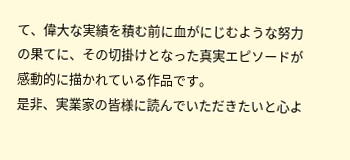て、偉大な実績を積む前に血がにじむような努力の果てに、その切掛けとなった真実エピソードが感動的に描かれている作品です。
是非、実業家の皆様に読んでいただきたいと心よ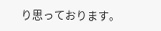り思っております。